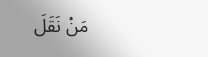مَنْ نَقَلَ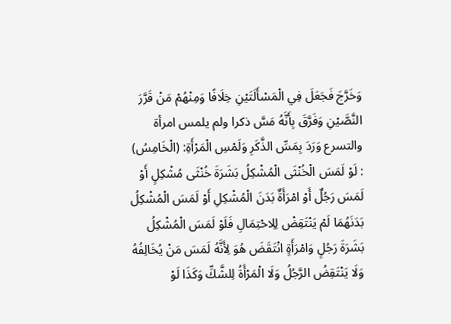وَخَرَّجَ فَجَعَلَ فِي الْمَسْأَلَتَيْنِ خِلَافًا وَمِنْهُمْ مَنْ قَرَّرَ النَّصَّيْنِ وَفَرَّقَ بِأَنَّهُ مَسَّ ذكرا ولم يلمس امرأة والتسرع وَرَدَ بِمَسِّ الذَّكَرِ وَلَمْسِ الْمَرْأَةِ: (الْخَامِسُ) : لَوْ لَمَسَ الْخُنْثَى الْمُشْكِلُ بَشَرَةَ خُنْثَى مُشْكِلٍ أَوْ لَمَسَ رَجُلٌ أَوْ امْرَأَةٌ بَدَنَ الْمُشْكِلِ أَوْ لَمَسَ الْمُشْكِلُ بَدَنَهُمَا لَمْ يَنْتَقِضْ لِلِاحْتِمَالِ فَلَوْ لَمَسَ الْمُشْكِلُ بَشَرَةَ رَجُلٍ وَامْرَأَةٍ انْتَقَضَ هُوَ لِأَنَّهُ لَمَسَ مَنْ يُخَالِفُهُ وَلَا يَنْتَقِضُ الرَّجُلُ وَلَا الْمَرْأَةُ لِلشَّكِّ وَكَذَا لَوْ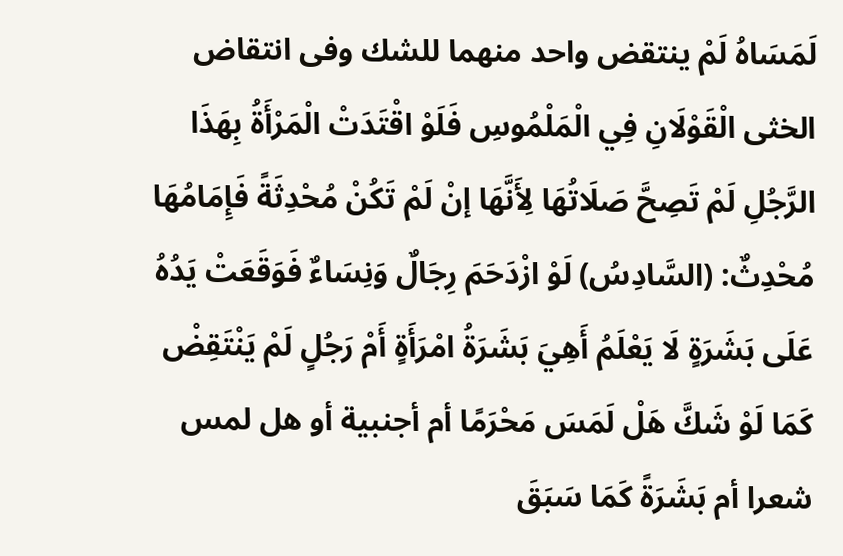لَمَسَاهُ لَمْ ينتقض واحد منهما للشك وفى انتقاض الخثى الْقَوْلَانِ فِي الْمَلْمُوسِ فَلَوْ اقْتَدَتْ الْمَرْأَةُ بِهَذَا الرَّجُلِ لَمْ تَصِحَّ صَلَاتُهَا لِأَنَّهَا إنْ لَمْ تَكُنْ مُحْدِثَةً فَإِمَامُهَا مُحْدِثٌ: (السَّادِسُ) لَوْ ازْدَحَمَ رِجَالٌ وَنِسَاءٌ فَوَقَعَتْ يَدُهُ عَلَى بَشَرَةٍ لَا يَعْلَمُ أَهِيَ بَشَرَةُ امْرَأَةٍ أَمْ رَجُلٍ لَمْ يَنْتَقِضْ كَمَا لَوْ شَكَّ هَلْ لَمَسَ مَحْرَمًا أم أجنبية أو هل لمس شعرا أم بَشَرَةً كَمَا سَبَقَ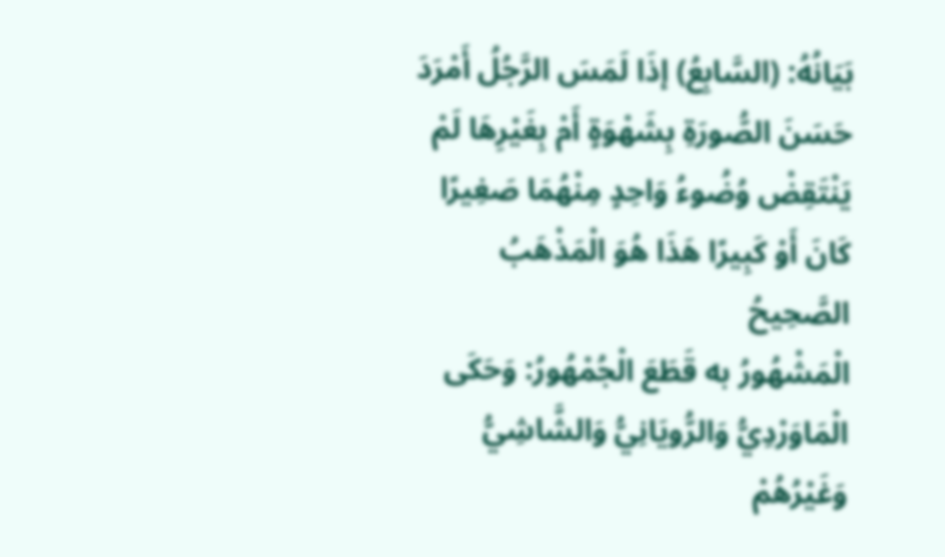بَيَانُهُ: (السَّابِعُ) إذَا لَمَسَ الرَّجُلُ أَمْرَدَ حَسَنَ الصُّورَةِ بِشَهْوَةٍ أَمْ بِغَيْرِهَا لَمْ يَنْتَقِضْ وُضُوءُ وَاحِدٍ مِنْهُمَا صَغِيرًا كَانَ أَوْ كَبِيرًا هَذَا هُوَ الْمَذْهَبُ الصَّحِيحُ
الْمَشْهُورُ به قَطَعَ الْجُمْهُورُ: وَحَكَى الْمَاوَرْدِيُّ وَالرُّويَانِيُّ وَالشَّاشِيُّ وَغَيْرُهُمْ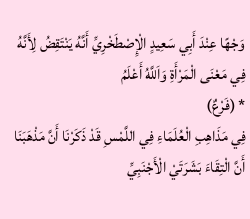وَجْهًا عِنْدَ أَبِي سَعِيدٍ الْإِصْطَخْرِيِّ أَنَّهُ يَنْتَقِضُ لِأَنَّهُ فِي مَعْنَى الْمَرْأَةِ وَاَللَّهُ أَعْلَمُ
* (فَرْعٌ)
فِي مَذَاهِبِ الْعُلَمَاءِ فِي اللَّمْسِ قَدْ ذَكَرْنَا أَنَّ مَذْهَبَنَا أَنَّ الْتِقَاءَ بَشَرَتَيْ الْأَجْنَبِيِّ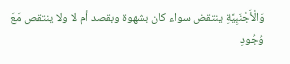وَالْأَجْنَبِيَّةِ ينتقض سواء كان بشهوة وبقصد أم لا ولا ينتقص مَعَ وُجُودِ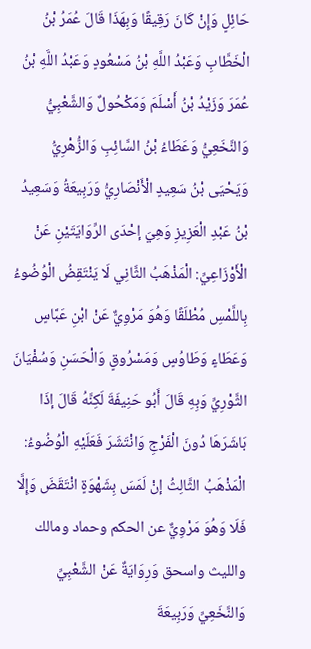حَائِلٍ وَإِنْ كَانَ رَقِيقًا وَبِهَذَا قَالَ عُمَرُ بْنُ الْخَطَّابِ وَعَبْدُ اللَّهِ بْنُ مَسْعُودٍ وَعَبْدُ اللَّهِ بْنُ عُمَرَ وَزَيْدُ بْنُ أَسْلَمَ وَمَكْحُولٌ وَالشَّعْبِيُّ وَالنَّخَعِيُّ وَعَطَاءُ بْنُ السَّائِبِ وَالزُّهْرِيُّ وَيَحْيَى بْنُ سَعِيدٍ الْأَنْصَارِيُّ وَرَبِيعَةُ وَسَعِيدُ بْنُ عَبْدِ الْعَزِيزِ وَهِيَ إحْدَى الرِّوَايَتَيْنِ عَنْ الْأَوْزَاعِيِّ: الْمَذْهَبُ الثَّانِي لَا يَنْتَقِضُ الْوُضُوءُ بِاللَّمْسِ مُطْلَقًا وَهُوَ مَرْوِيٌّ عَنْ ابْنِ عَبَّاسٍ وَعَطَاءٍ وَطَاوُسٍ وَمَسْرُوقٍ وَالْحَسَنِ وَسُفْيَانَ الثَّوْرِيِّ وَبِهِ قَالَ أَبُو حَنِيفَةَ لَكِنَّهُ قَالَ إذَا بَاشَرَهَا دُونَ الْفَرْجِ وَانْتَشَرَ فَعَلَيْهِ الْوُضُوءُ: الْمَذْهَبُ الثَّالِثُ إنْ لَمَسَ بِشَهْوَةٍ انْتَقَضَ وَإِلَّا فَلَا وَهُوَ مَرْوِيٌّ عن الحكم وحماد ومالك والليث واسحق وَرِوَايَةٌ عَنْ الشَّعْبِيِّ وَالنَّخَعِيِّ وَرَبِيعَةَ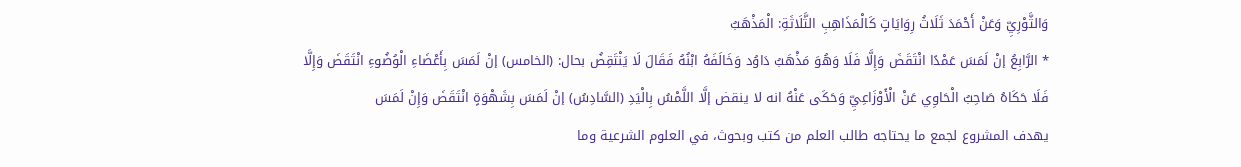وَالثَّوْرِيِّ وَعَنْ أَحْمَدَ ثَلَاثُ رِوَايَاتٍ كَالْمَذَاهِبِ الثَّلَاثَةِ: الْمَذْهَبُ
* الرَّابِعُ إنْ لَمَسَ عَمْدًا انْتَقَضَ وَإِلَّا فَلَا وَهُوَ مَذْهَبُ دَاوُد وَخَالَفَهُ ابْنُهُ فَقَالَ لَا يَنْتَقِضُ بحال: (الخامس) إنْ لَمَسَ بِأَعْضَاءِ الْوُضُوءِ انْتَقَضَ وَإِلَّا فَلَا حَكَاهُ صَاحِبُ الْحَاوِي عَنْ الْأَوْزَاعِيِّ وَحَكَى عَنْهُ انه لا ينقض إلَّا اللَّمْسُ بِالْيَدِ (السَّادِسُ) إنْ لَمَسَ بِشَهْوَةٍ انْتَقَضَ وَإِنْ لَمَسَ
يهدف المشروع لجمع ما يحتاجه طالب العلم من كتب وبحوث، في العلوم الشرعية وما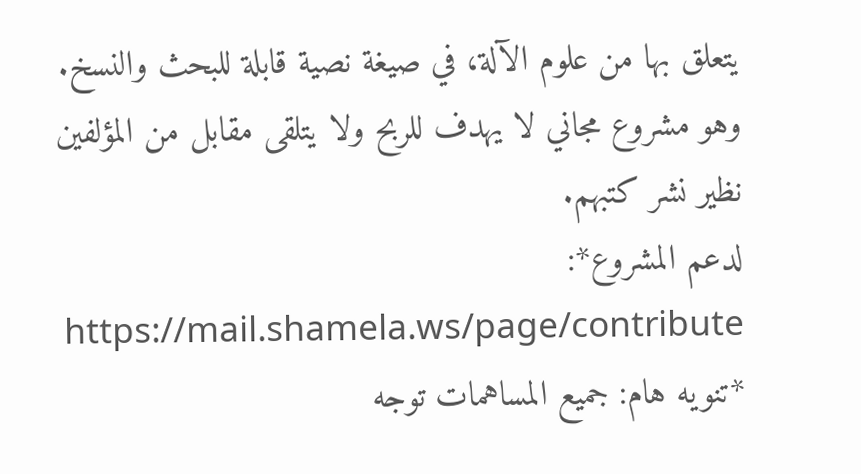يتعلق بها من علوم الآلة، في صيغة نصية قابلة للبحث والنسخ.
وهو مشروع مجاني لا يهدف للربح ولا يتلقى مقابل من المؤلفين نظير نشر كتبهم.
لدعم المشروع*: https://mail.shamela.ws/page/contribute
*تنويه هام: جميع المساهمات توجه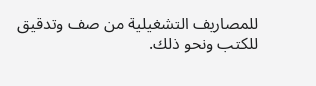للمصاريف التشغيلية من صف وتدقيق للكتب ونحو ذلك.